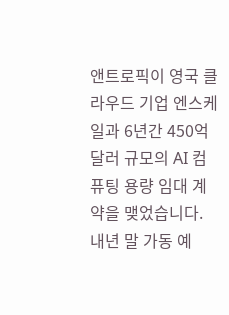앤트로픽이 영국 클라우드 기업 엔스케일과 6년간 450억 달러 규모의 AI 컴퓨팅 용량 임대 계약을 맺었습니다. 내년 말 가동 예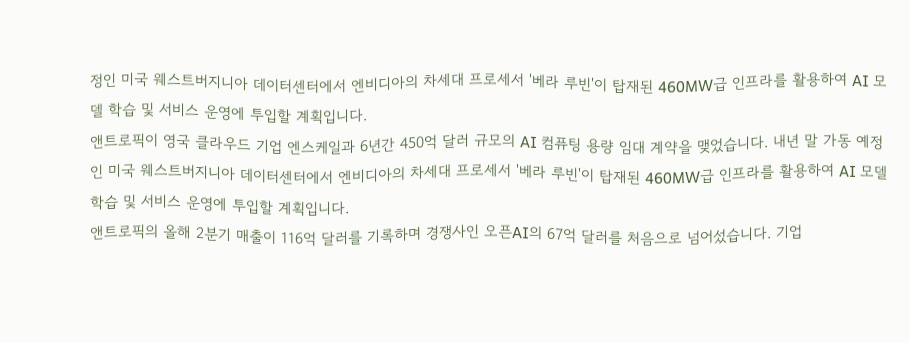정인 미국 웨스트버지니아 데이터센터에서 엔비디아의 차세대 프로세서 '베라 루빈'이 탑재된 460MW급 인프라를 활용하여 AI 모델 학습 및 서비스 운영에 투입할 계획입니다.
앤트로픽이 영국 클라우드 기업 엔스케일과 6년간 450억 달러 규모의 AI 컴퓨팅 용량 임대 계약을 맺었습니다. 내년 말 가동 예정인 미국 웨스트버지니아 데이터센터에서 엔비디아의 차세대 프로세서 '베라 루빈'이 탑재된 460MW급 인프라를 활용하여 AI 모델 학습 및 서비스 운영에 투입할 계획입니다.
앤트로픽의 올해 2분기 매출이 116억 달러를 기록하며 경쟁사인 오픈AI의 67억 달러를 처음으로 넘어섰습니다. 기업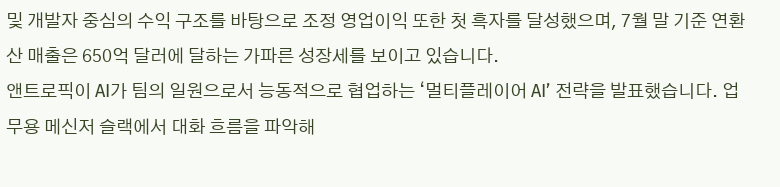및 개발자 중심의 수익 구조를 바탕으로 조정 영업이익 또한 첫 흑자를 달성했으며, 7월 말 기준 연환산 매출은 650억 달러에 달하는 가파른 성장세를 보이고 있습니다.
앤트로픽이 AI가 팀의 일원으로서 능동적으로 협업하는 ‘멀티플레이어 AI’ 전략을 발표했습니다. 업무용 메신저 슬랙에서 대화 흐름을 파악해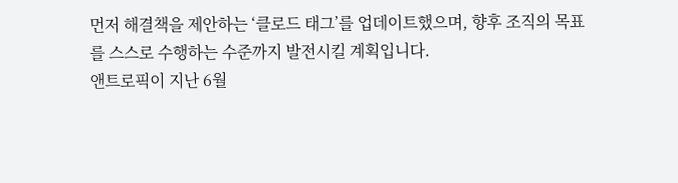먼저 해결책을 제안하는 ‘클로드 태그’를 업데이트했으며, 향후 조직의 목표를 스스로 수행하는 수준까지 발전시킬 계획입니다.
앤트로픽이 지난 6월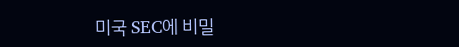미국 SEC에 비밀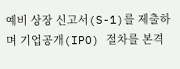예비 상장 신고서(S-1)를 제출하며 기업공개(IPO) 절차를 본격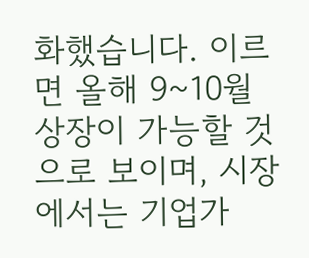화했습니다. 이르면 올해 9~10월 상장이 가능할 것으로 보이며, 시장에서는 기업가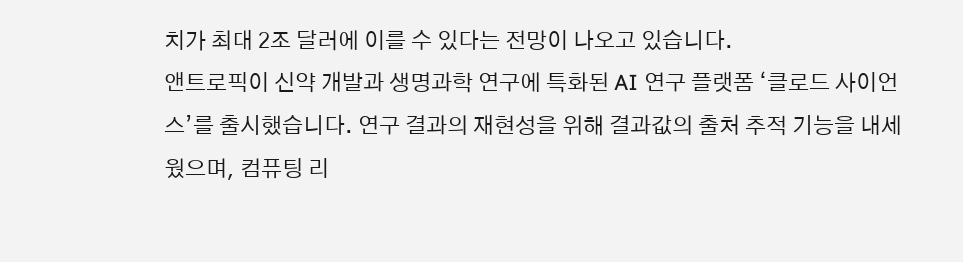치가 최대 2조 달러에 이를 수 있다는 전망이 나오고 있습니다.
앤트로픽이 신약 개발과 생명과학 연구에 특화된 AI 연구 플랫폼 ‘클로드 사이언스’를 출시했습니다. 연구 결과의 재현성을 위해 결과값의 출처 추적 기능을 내세웠으며, 컴퓨팅 리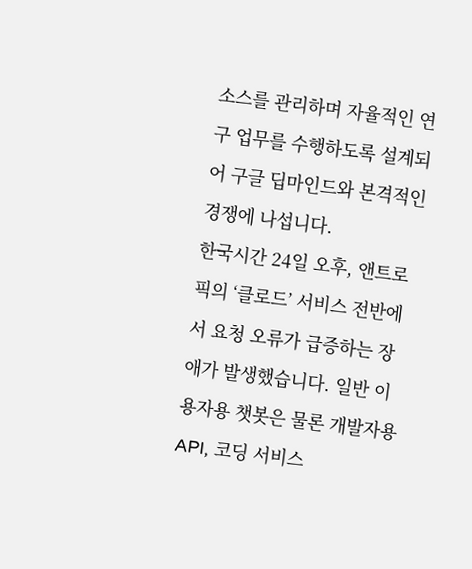소스를 관리하며 자율적인 연구 업무를 수행하도록 설계되어 구글 딥마인드와 본격적인 경쟁에 나섭니다.
한국시간 24일 오후, 앤트로픽의 ‘클로드’ 서비스 전반에서 요청 오류가 급증하는 장애가 발생했습니다. 일반 이용자용 챗봇은 물론 개발자용 API, 코딩 서비스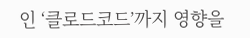인 ‘클로드코드’까지 영향을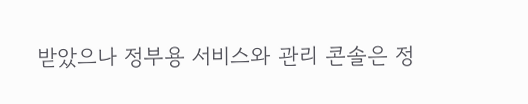받았으나 정부용 서비스와 관리 콘솔은 정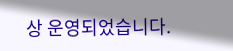상 운영되었습니다.